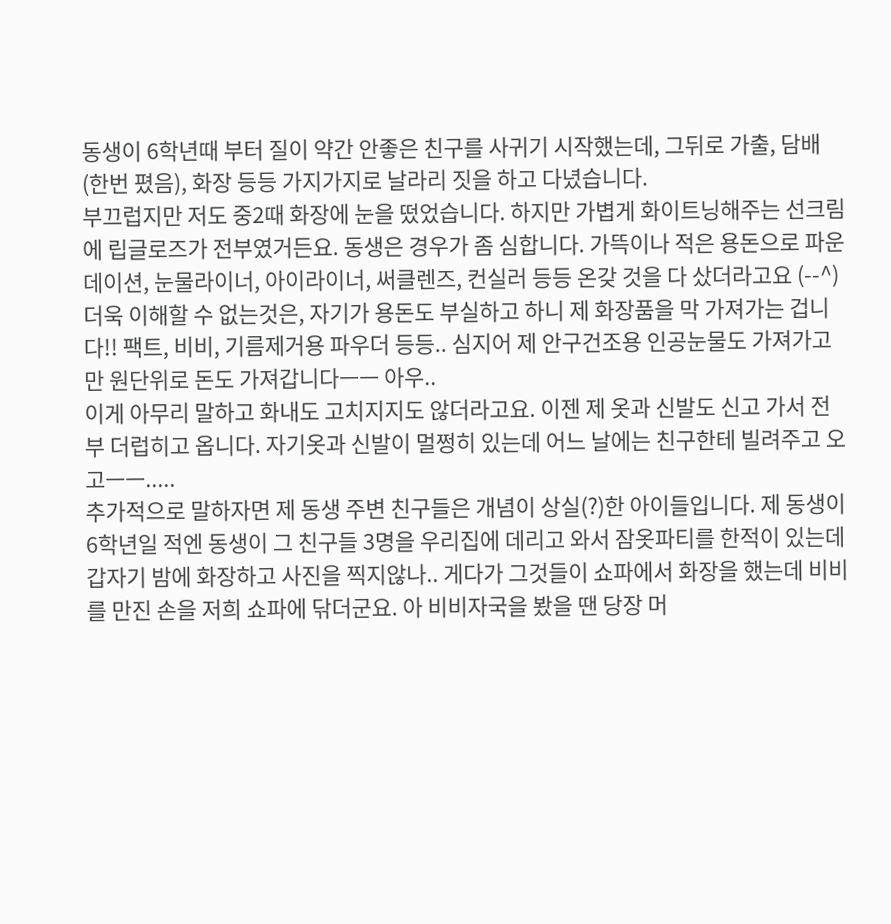동생이 6학년때 부터 질이 약간 안좋은 친구를 사귀기 시작했는데, 그뒤로 가출, 담배(한번 폈음), 화장 등등 가지가지로 날라리 짓을 하고 다녔습니다.
부끄럽지만 저도 중2때 화장에 눈을 떴었습니다. 하지만 가볍게 화이트닝해주는 선크림에 립글로즈가 전부였거든요. 동생은 경우가 좀 심합니다. 가뜩이나 적은 용돈으로 파운데이션, 눈물라이너, 아이라이너, 써클렌즈, 컨실러 등등 온갖 것을 다 샀더라고요 (--^)
더욱 이해할 수 없는것은, 자기가 용돈도 부실하고 하니 제 화장품을 막 가져가는 겁니다!! 팩트, 비비, 기름제거용 파우더 등등.. 심지어 제 안구건조용 인공눈물도 가져가고 만 원단위로 돈도 가져갑니다ㅡㅡ 아우..
이게 아무리 말하고 화내도 고치지지도 않더라고요. 이젠 제 옷과 신발도 신고 가서 전부 더럽히고 옵니다. 자기옷과 신발이 멀쩡히 있는데 어느 날에는 친구한테 빌려주고 오고ㅡㅡ.....
추가적으로 말하자면 제 동생 주변 친구들은 개념이 상실(?)한 아이들입니다. 제 동생이 6학년일 적엔 동생이 그 친구들 3명을 우리집에 데리고 와서 잠옷파티를 한적이 있는데 갑자기 밤에 화장하고 사진을 찍지않나.. 게다가 그것들이 쇼파에서 화장을 했는데 비비를 만진 손을 저희 쇼파에 닦더군요. 아 비비자국을 봤을 땐 당장 머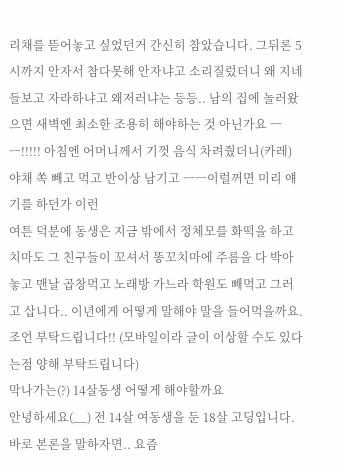리채를 뜯어놓고 싶었던거 간신히 참았습니다. 그뒤론 5시까지 안자서 참다못해 안자냐고 소리질렀더니 왜 지네들보고 자라하냐고 왜저러냐는 등등.. 남의 집에 놀러왔으면 새벽엔 최소한 조용히 해야하는 것 아닌가요 ㅡㅡ!!!!! 아침엔 어머니께서 기껏 음식 차려줬더니(카레) 야채 쏙 빼고 먹고 반이상 남기고 ㅡㅡ이럴꺼면 미리 얘기를 하던가 이런
여튼 덕분에 동생은 지금 밖에서 정체모를 화떡을 하고 치마도 그 친구들이 꼬셔서 똥꼬치마에 주름을 다 박아놓고 맨날 곱창먹고 노래방 가느라 학원도 빼먹고 그러고 삽니다.. 이년에게 어떻게 말해야 말을 들어먹을까요. 조언 부탁드립니다!! (모바일이라 글이 이상할 수도 있다는점 양해 부탁드립니다)
막나가는(?) 14살동생 어떻게 해야할까요
안녕하세요(__) 전 14살 여동생을 둔 18살 고딩입니다.
바로 본론을 말하자면.. 요즘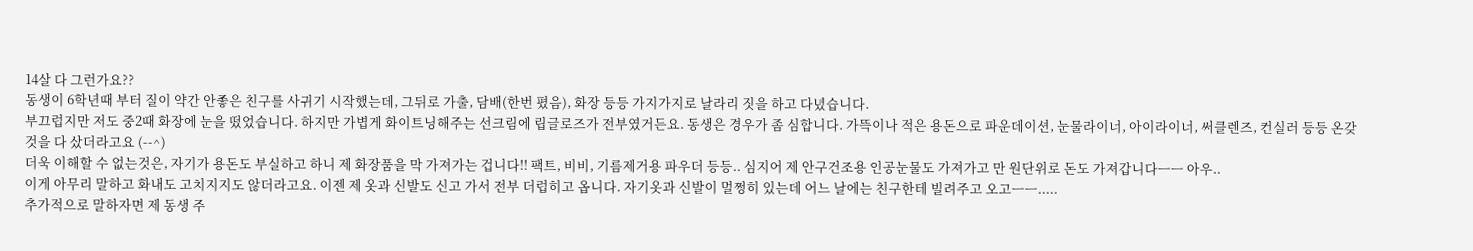14살 다 그런가요??
동생이 6학년때 부터 질이 약간 안좋은 친구를 사귀기 시작했는데, 그뒤로 가출, 담배(한번 폈음), 화장 등등 가지가지로 날라리 짓을 하고 다녔습니다.
부끄럽지만 저도 중2때 화장에 눈을 떴었습니다. 하지만 가볍게 화이트닝해주는 선크림에 립글로즈가 전부였거든요. 동생은 경우가 좀 심합니다. 가뜩이나 적은 용돈으로 파운데이션, 눈물라이너, 아이라이너, 써클렌즈, 컨실러 등등 온갖 것을 다 샀더라고요 (--^)
더욱 이해할 수 없는것은, 자기가 용돈도 부실하고 하니 제 화장품을 막 가져가는 겁니다!! 팩트, 비비, 기름제거용 파우더 등등.. 심지어 제 안구건조용 인공눈물도 가져가고 만 원단위로 돈도 가져갑니다ㅡㅡ 아우..
이게 아무리 말하고 화내도 고치지지도 않더라고요. 이젠 제 옷과 신발도 신고 가서 전부 더럽히고 옵니다. 자기옷과 신발이 멀쩡히 있는데 어느 날에는 친구한테 빌려주고 오고ㅡㅡ.....
추가적으로 말하자면 제 동생 주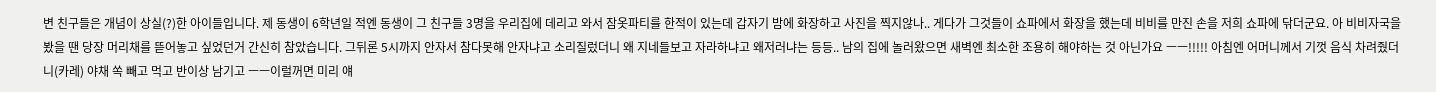변 친구들은 개념이 상실(?)한 아이들입니다. 제 동생이 6학년일 적엔 동생이 그 친구들 3명을 우리집에 데리고 와서 잠옷파티를 한적이 있는데 갑자기 밤에 화장하고 사진을 찍지않나.. 게다가 그것들이 쇼파에서 화장을 했는데 비비를 만진 손을 저희 쇼파에 닦더군요. 아 비비자국을 봤을 땐 당장 머리채를 뜯어놓고 싶었던거 간신히 참았습니다. 그뒤론 5시까지 안자서 참다못해 안자냐고 소리질렀더니 왜 지네들보고 자라하냐고 왜저러냐는 등등.. 남의 집에 놀러왔으면 새벽엔 최소한 조용히 해야하는 것 아닌가요 ㅡㅡ!!!!! 아침엔 어머니께서 기껏 음식 차려줬더니(카레) 야채 쏙 빼고 먹고 반이상 남기고 ㅡㅡ이럴꺼면 미리 얘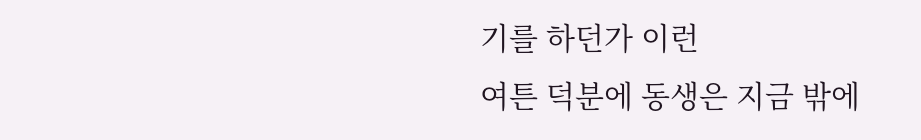기를 하던가 이런
여튼 덕분에 동생은 지금 밖에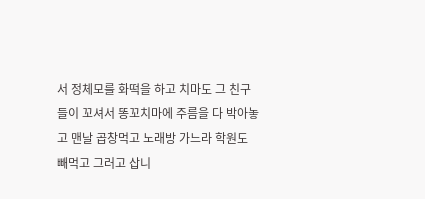서 정체모를 화떡을 하고 치마도 그 친구들이 꼬셔서 똥꼬치마에 주름을 다 박아놓고 맨날 곱창먹고 노래방 가느라 학원도 빼먹고 그러고 삽니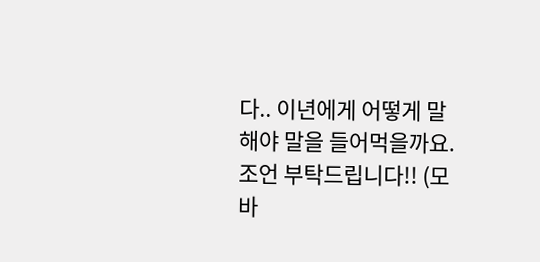다.. 이년에게 어떻게 말해야 말을 들어먹을까요. 조언 부탁드립니다!! (모바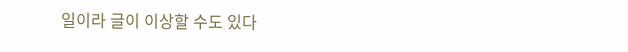일이라 글이 이상할 수도 있다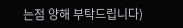는점 양해 부탁드립니다)